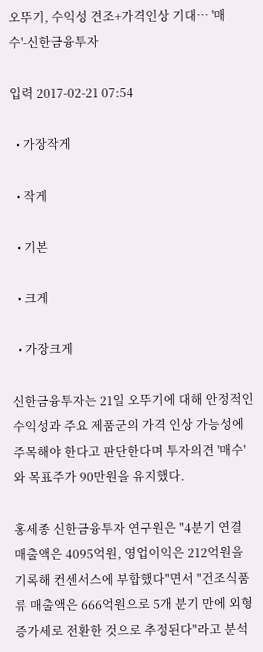오뚜기, 수익성 견조+가격인상 기대… '매수'-신한금융투자

입력 2017-02-21 07:54

  • 가장작게

  • 작게

  • 기본

  • 크게

  • 가장크게

신한금융투자는 21일 오뚜기에 대해 안정적인 수익성과 주요 제품군의 가격 인상 가능성에 주목해야 한다고 판단한다며 투자의견 '매수'와 목표주가 90만원을 유지했다.

홍세종 신한금융투자 연구원은 "4분기 연결 매출액은 4095억원, 영업이익은 212억원을 기록해 컨센서스에 부합했다"면서 "건조식품류 매출액은 666억원으로 5개 분기 만에 외형 증가세로 전환한 것으로 추정된다"라고 분석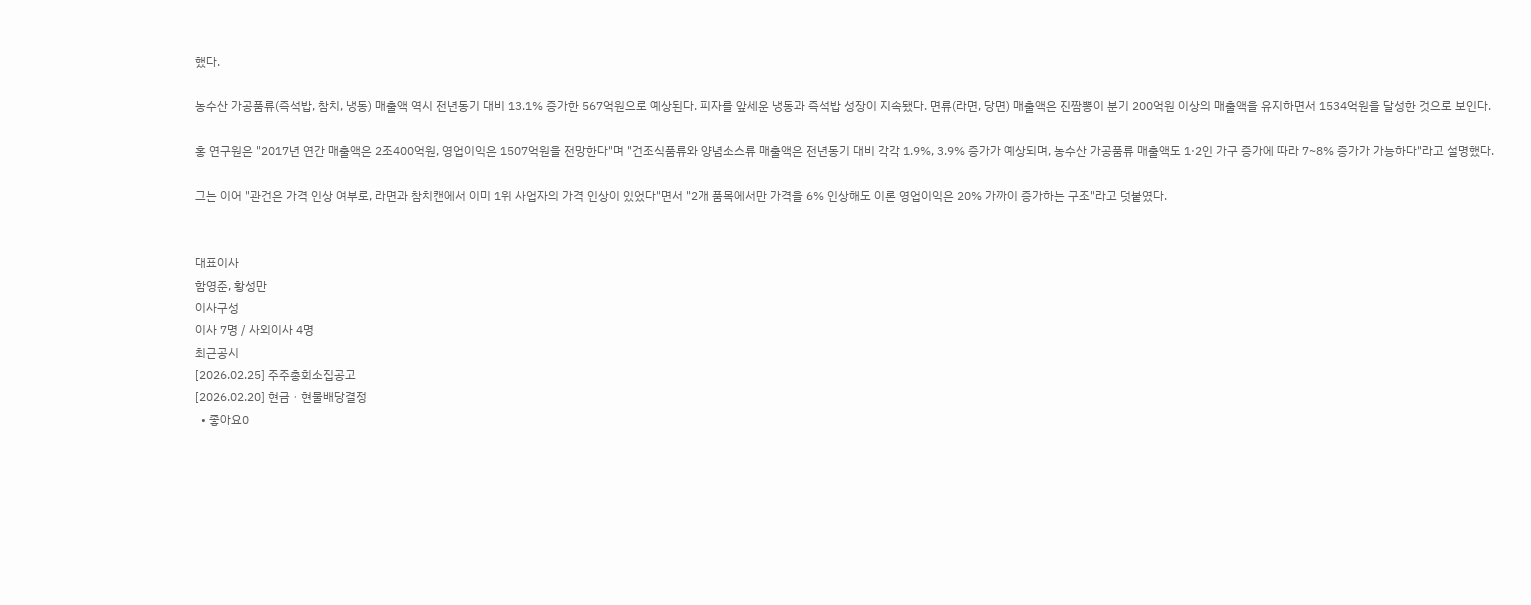했다.

농수산 가공품류(즉석밥, 참치, 냉동) 매출액 역시 전년동기 대비 13.1% 증가한 567억원으로 예상된다. 피자를 앞세운 냉동과 즉석밥 성장이 지속됐다. 면류(라면, 당면) 매출액은 진짬뽕이 분기 200억원 이상의 매출액을 유지하면서 1534억원을 달성한 것으로 보인다.

홍 연구원은 "2017년 연간 매출액은 2조400억원, 영업이익은 1507억원을 전망한다"며 "건조식품류와 양념소스류 매출액은 전년동기 대비 각각 1.9%, 3.9% 증가가 예상되며, 농수산 가공품류 매출액도 1·2인 가구 증가에 따라 7~8% 증가가 가능하다"라고 설명했다.

그는 이어 "관건은 가격 인상 여부로, 라면과 참치캔에서 이미 1위 사업자의 가격 인상이 있었다"면서 "2개 품목에서만 가격을 6% 인상해도 이론 영업이익은 20% 가까이 증가하는 구조"라고 덧붙였다.


대표이사
함영준, 황성만
이사구성
이사 7명 / 사외이사 4명
최근공시
[2026.02.25] 주주총회소집공고
[2026.02.20] 현금ㆍ현물배당결정
  • 좋아요0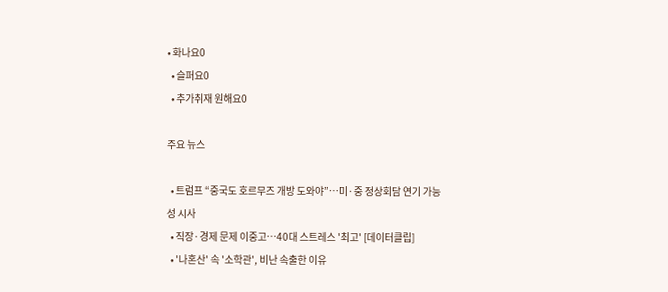• 화나요0
  • 슬퍼요0
  • 추가취재 원해요0

주요 뉴스

  • 트럼프 “중국도 호르무즈 개방 도와야”…미·중 정상회담 연기 가능성 시사
  • 직장·경제 문제 이중고…40대 스트레스 '최고' [데이터클립]
  • '나혼산' 속 '소학관', 비난 속출한 이유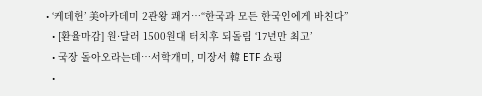• ‘케데헌’ 美아카데미 2관왕 쾌거⋯“한국과 모든 한국인에게 바친다”
  • [환율마감] 원·달러 1500원대 터치후 되돌림 ‘17년만 최고’
  • 국장 돌아오라는데…서학개미, 미장서 韓 ETF 쇼핑
  •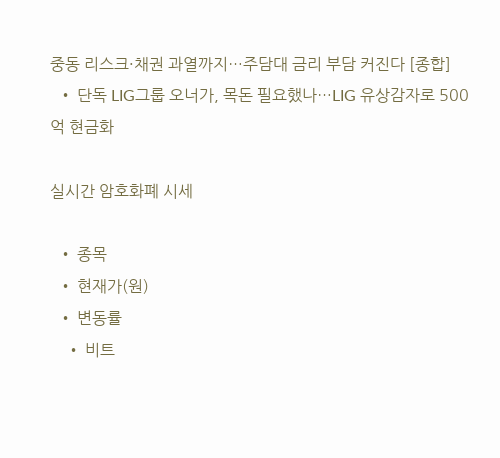중동 리스크·채권 과열까지…주담대 금리 부담 커진다 [종합]
  • 단독 LIG그룹 오너가, 목돈 필요했나…LIG 유상감자로 500억 현금화

실시간 암호화폐 시세

  • 종목
  • 현재가(원)
  • 변동률
    • 비트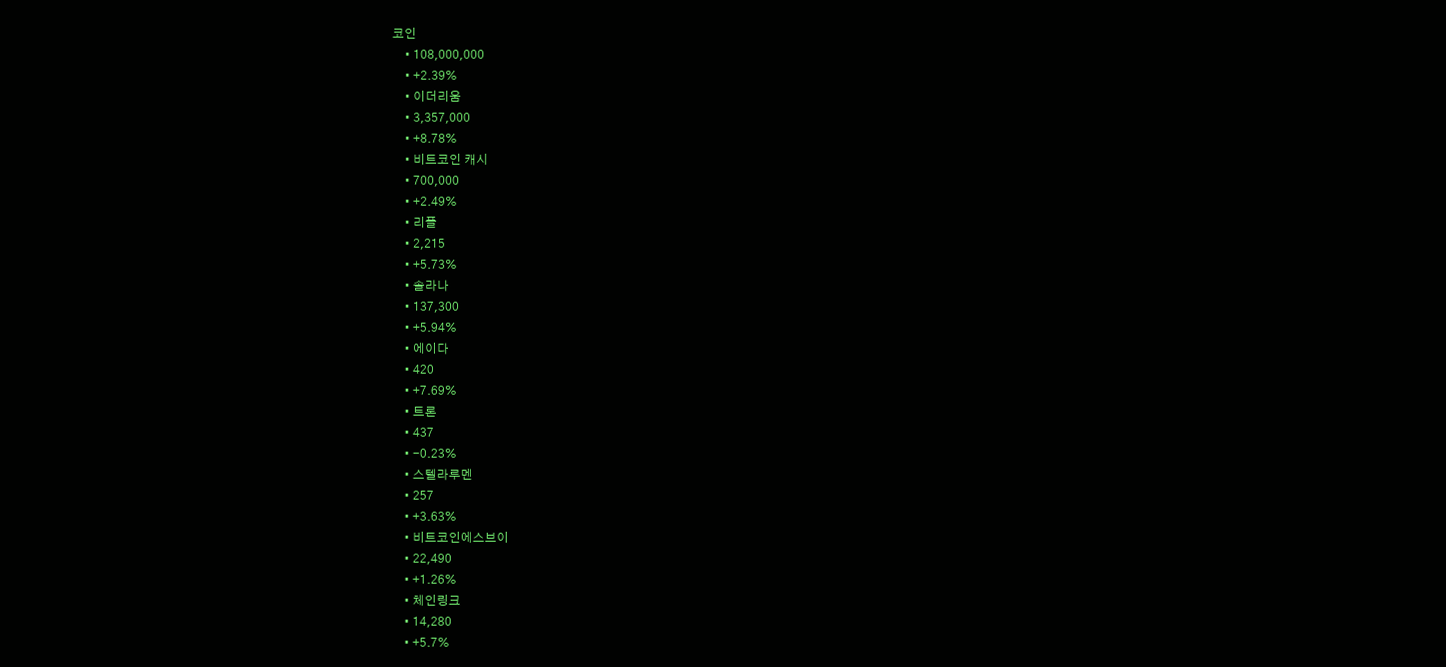코인
    • 108,000,000
    • +2.39%
    • 이더리움
    • 3,357,000
    • +8.78%
    • 비트코인 캐시
    • 700,000
    • +2.49%
    • 리플
    • 2,215
    • +5.73%
    • 솔라나
    • 137,300
    • +5.94%
    • 에이다
    • 420
    • +7.69%
    • 트론
    • 437
    • -0.23%
    • 스텔라루멘
    • 257
    • +3.63%
    • 비트코인에스브이
    • 22,490
    • +1.26%
    • 체인링크
    • 14,280
    • +5.7%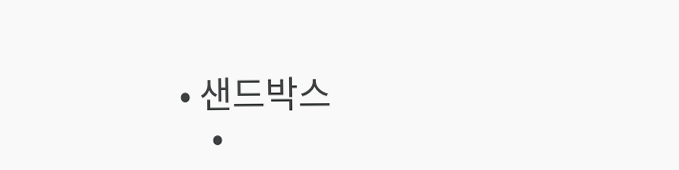• 샌드박스
    •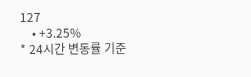127
    • +3.25%
* 24시간 변동률 기준